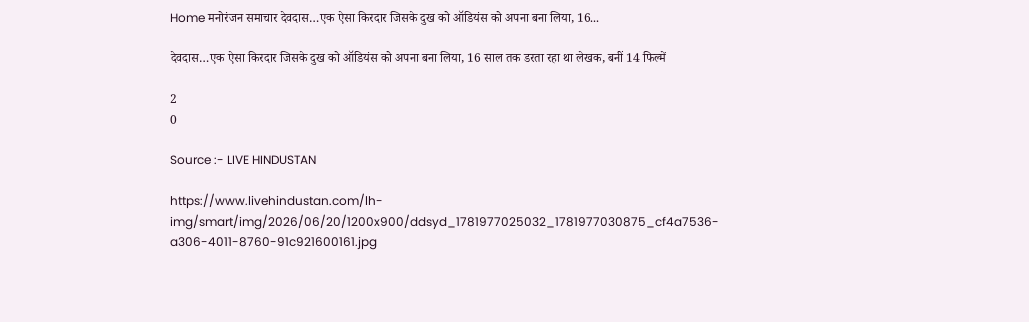Home मनोरंजन समाचार देवदास…एक ऐसा किरदार जिसके दुख को ऑडियंस को अपना बना लिया, 16...

देवदास…एक ऐसा किरदार जिसके दुख को ऑडियंस को अपना बना लिया, 16 साल तक डरता रहा था लेखक, बनीं 14 फिल्में

2
0

Source :- LIVE HINDUSTAN

https://www.livehindustan.com/lh-img/smart/img/2026/06/20/1200x900/ddsyd_1781977025032_1781977030875_cf4a7536-a306-4011-8760-91c921600161.jpg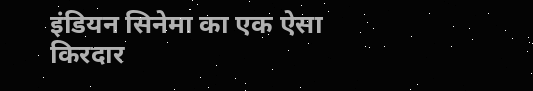इंडियन सिनेमा का एक ऐसा किरदार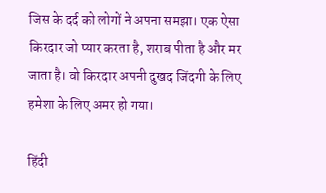जिस के दर्द को लोगों ने अपना समझा। एक ऐसा किरदार जो प्यार करता है, शराब पीता है और मर जाता है। वो किरदार अपनी दुखद जिंदगी के लिए हमेशा के लिए अमर हो गया।

हिंदी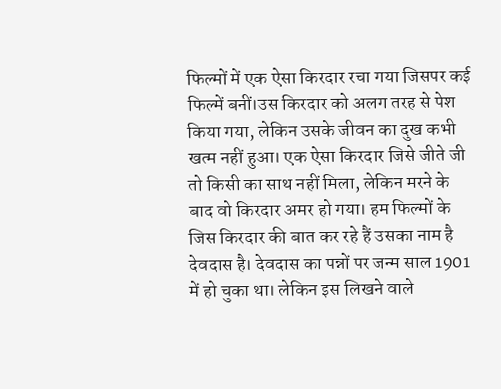फिल्मों में एक ऐसा किरदार रचा गया जिसपर कई फिल्में बनीं।उस किरदार को अलग तरह से पेश किया गया, लेकिन उसके जीवन का दुख कभी खत्म नहीं हुआ। एक ऐसा किरदार जिसे जीते जी तो किसी का साथ नहीं मिला, लेकिन मरने के बाद वो किरदार अमर हो गया। हम फिल्मों के जिस किरदार की बात कर रहे हैं उसका नाम है देवदास है। देवदास का पन्नों पर जन्म साल 1901 में हो चुका था। लेकिन इस लिखने वाले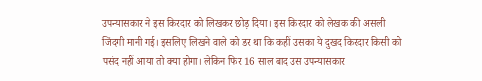उपन्यासकार ने इस किरदार को लिखकर छोड़ दिया। इस किरदार को लेखक की असली जिंदगी मानी गई। इसलिए लिखने वाले को डर था कि कहीं उसका ये दुखद किरदार किसी को पसंद नहीं आया तो क्या होगा। लेकिन फिर 16 साल बाद उस उपन्यासकार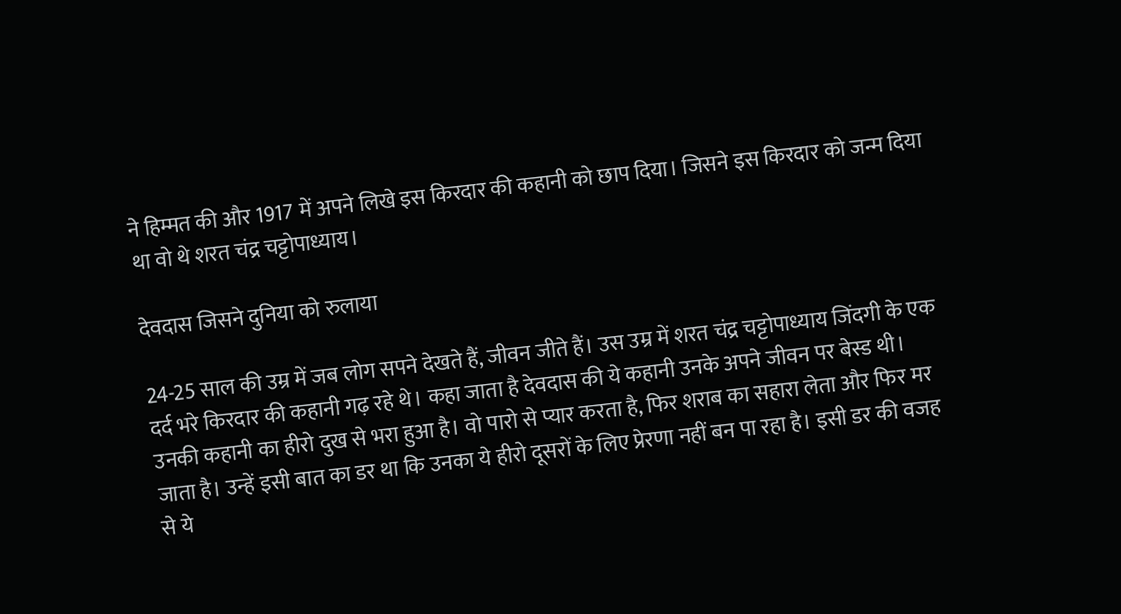ने हिम्मत की और 1917 में अपने लिखे इस किरदार की कहानी को छाप दिया। जिसने इस किरदार को जन्म दिया था वो थे शरत चंद्र चट्टोपाध्याय।

देवदास जिसने दुनिया को रुलाया

24-25 साल की उम्र में जब लोग सपने देखते हैं, जीवन जीते हैं। उस उम्र में शरत चंद्र चट्टोपाध्याय जिंदगी के एक दर्द भरे किरदार की कहानी गढ़ रहे थे। कहा जाता है देवदास की ये कहानी उनके अपने जीवन पर बेस्ड थी। उनकी कहानी का हीरो दुख से भरा हुआ है। वो पारो से प्यार करता है, फिर शराब का सहारा लेता और फिर मर जाता है। उन्हें इसी बात का डर था कि उनका ये हीरो दूसरों के लिए प्रेरणा नहीं बन पा रहा है। इसी डर की वजह से ये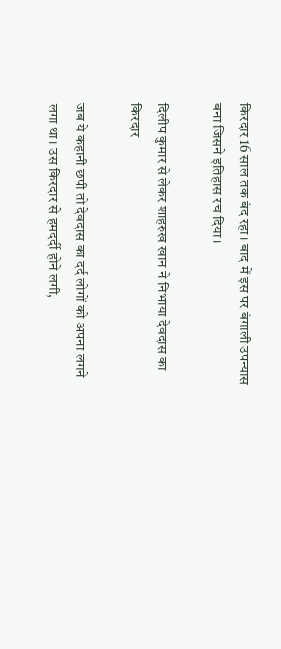किरदार 16 साल तक बंद रहा। बाद में इस पर बंगाली उपन्यास बना जिसने इतिहास रच दिया।

दिलीप कुमार से लेकर शाहरुख खान ने निभाया देवदास का किरदार

जब ये कहानी छपी तो देवदास का दर्द लोगों को अपना लगने लगा था। उस किरदार से हमदर्दी होने लगी,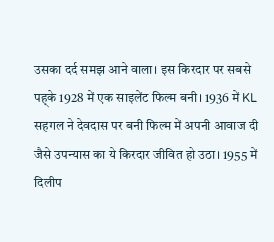उसका दर्द समझ आने वाला। इस किरदार पर सबसे पह्के 1928 में एक साइलेंट फिल्म बनी। 1936 में KL सहगल ने देवदास पर बनी फिल्म में अपनी आवाज दी जैसे उपन्यास का ये किरदार जीवित हो उठा। 1955 में दिलीप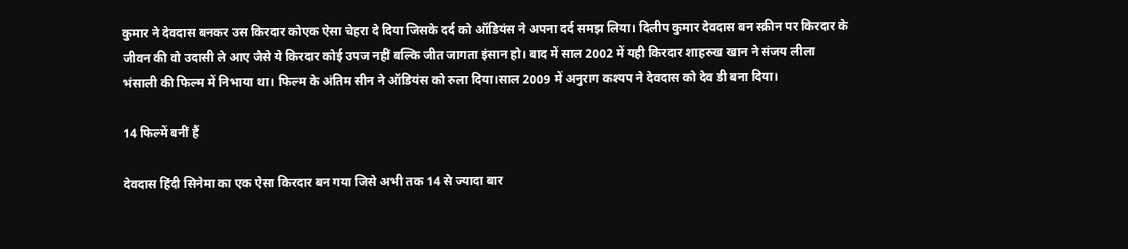कुमार ने देवदास बनकर उस किरदार कोएक ऐसा चेहरा दे दिया जिसके दर्द को ऑडियंस ने अपना दर्द समझ लिया। दिलीप कुमार देवदास बन स्क्रीन पर किरदार के जीवन की वो उदासी ले आए जैसे ये किरदार कोई उपज नहीं बल्कि जीत जागता इंसान हो। बाद में साल 2002 में यही किरदार शाहरुख खान ने संजय लीला भंसाली की फिल्म में निभाया था। फिल्म के अंतिम सीन ने ऑडियंस को रुला दिया।साल 2009 में अनुराग कश्यप ने देवदास को देव डी बना दिया।

14 फिल्में बनीं हैं

देवदास हिंदी सिनेमा का एक ऐसा किरदार बन गया जिसे अभी तक 14 से ज्यादा बार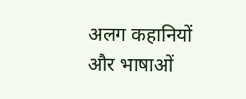अलग कहानियों और भाषाओं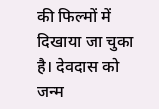की फिल्मों में दिखाया जा चुका है। देवदास को जन्म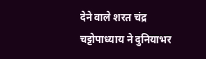देने वाले शरत चंद्र चट्टोपाध्याय ने दुनियाभर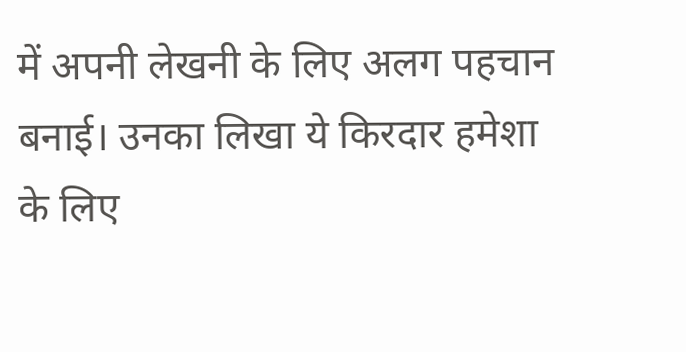में अपनी लेखनी के लिए अलग पहचान बनाई। उनका लिखा ये किरदार हमेशा के लिए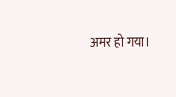अमर हो गया।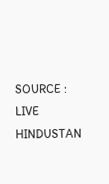SOURCE : LIVE HINDUSTAN